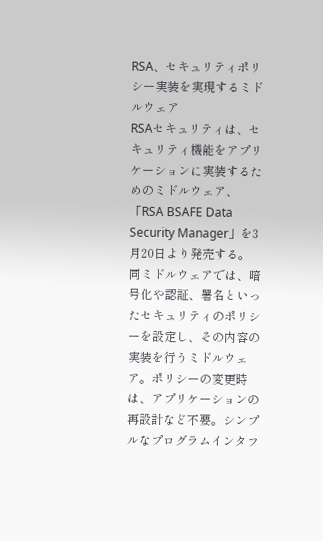RSA、セキュリティポリシー実装を実現するミドルウェア
RSAセキュリティは、セキュリティ機能をアプリケーションに実装するためのミドルウェア、「RSA BSAFE Data Security Manager」を3月20日より発売する。
同ミドルウェアでは、暗号化や認証、署名といったセキュリティのポリシーを設定し、その内容の実装を行うミドルウェア。ポリシーの変更時は、アプリケーションの再設計など不要。シンプルなプログラムインタフ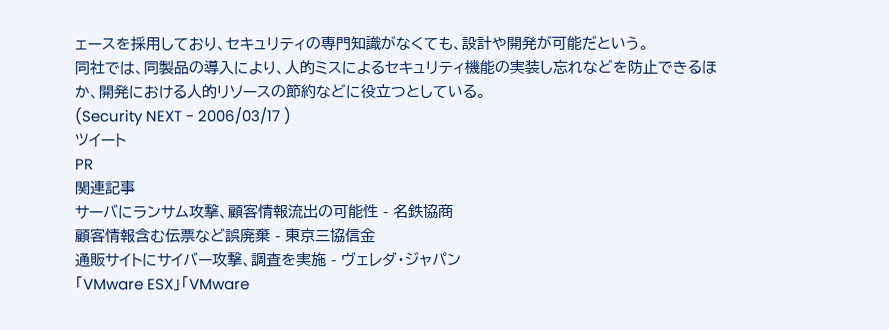ェースを採用しており、セキュリティの専門知識がなくても、設計や開発が可能だという。
同社では、同製品の導入により、人的ミスによるセキュリティ機能の実装し忘れなどを防止できるほか、開発における人的リソースの節約などに役立つとしている。
(Security NEXT - 2006/03/17 )
ツイート
PR
関連記事
サーバにランサム攻撃、顧客情報流出の可能性 - 名鉄協商
顧客情報含む伝票など誤廃棄 - 東京三協信金
通販サイトにサイバー攻撃、調査を実施 - ヴェレダ・ジャパン
「VMware ESX」「VMware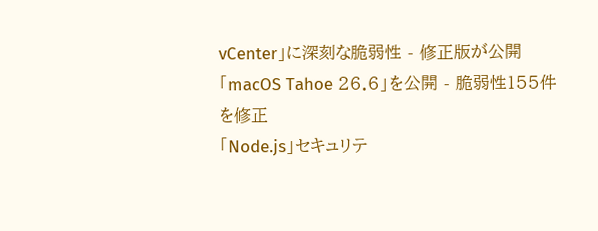vCenter」に深刻な脆弱性 - 修正版が公開
「macOS Tahoe 26.6」を公開 - 脆弱性155件を修正
「Node.js」セキュリテ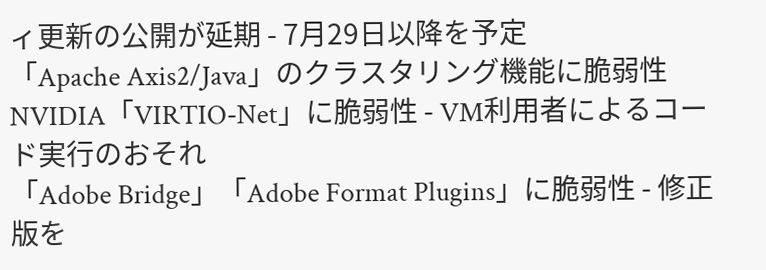ィ更新の公開が延期 - 7月29日以降を予定
「Apache Axis2/Java」のクラスタリング機能に脆弱性
NVIDIA「VIRTIO-Net」に脆弱性 - VM利用者によるコード実行のおそれ
「Adobe Bridge」「Adobe Format Plugins」に脆弱性 - 修正版を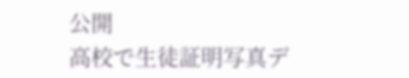公開
高校で生徒証明写真デ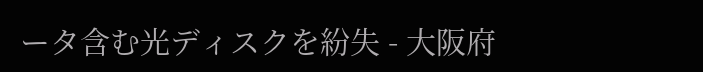ータ含む光ディスクを紛失 - 大阪府